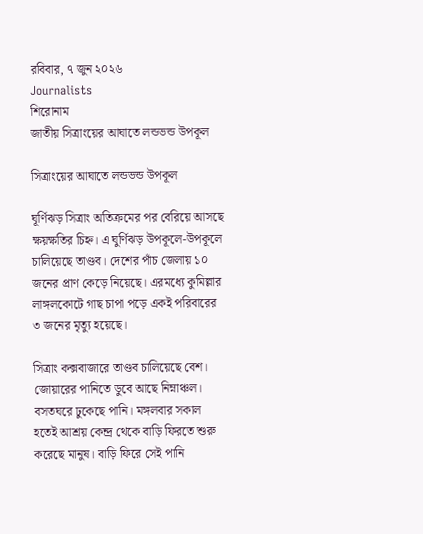রবিবার, ৭ জুন ২০২৬
Journalists
শিরোনাম
জাতীয় সিত্রাংয়ের আঘাতে লন্ডভন্ড উপকূল

সিত্রাংয়ের আঘাতে লন্ডভন্ড উপকূল

ঘূর্ণিঝড় সিত্রাং অতিক্রমের পর বেরিয়ে আসছে ক্ষয়ক্ষতির চিহ্ন। এ ঘুর্ণিঝড় উপকূলে-উপকূলে চালিয়েছে তাণ্ডব। দেশের পাঁচ জেলায় ১০ জনের প্রাণ কেড়ে নিয়েছে। এরমধ্যে কুমিল্লার লাঙ্গলকোটে গাছ চাপা পড়ে একই পরিবারের ৩ জনের মৃত্যু হয়েছে।

সিত্রাং কক্সবাজারে তাণ্ডব চালিয়েছে বেশ। জোয়ারের পানিতে ডুবে আছে নিম্নাঞ্চল। বসতঘরে ঢুকেছে পানি। মঙ্গলবার সকাল হতেই আশ্রয় কেন্দ্র থেকে বাড়ি ফিরতে শুরু করেছে মানুষ। বাড়ি ফিরে সেই পানি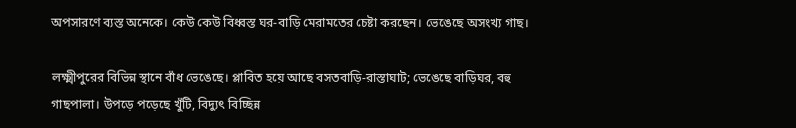অপসারণে ব্যস্ত অনেকে। কেউ কেউ বিধ্বস্ত ঘর-বাড়ি মেরামতের চেষ্টা করছেন। ভেঙেছে অসংখ্য গাছ।

লক্ষ্মীপুরের বিভিন্ন স্থানে বাঁধ ভেঙেছে। প্লাবিত হয়ে আছে বসতবাড়ি-রাস্তাঘাট; ভেঙেছে বাড়িঘর, বহু গাছপালা। উপড়ে পড়েছে খুঁটি, বিদ্যুৎ বিচ্ছিন্ন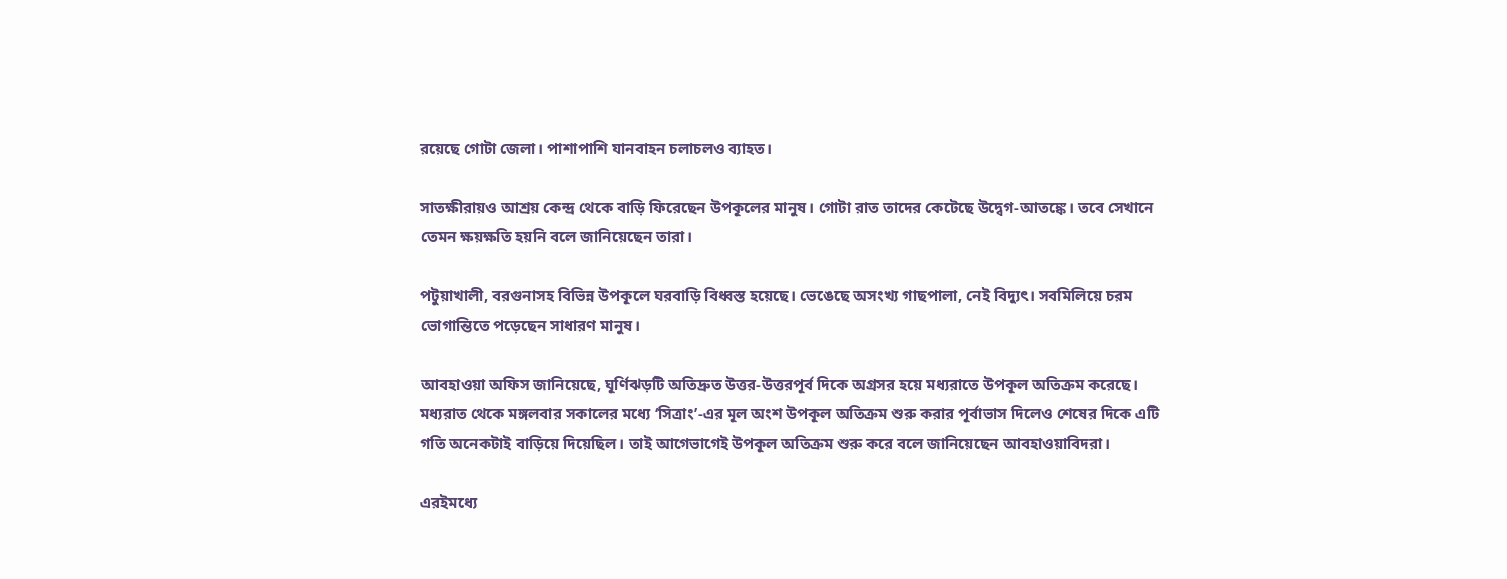রয়েছে গোটা জেলা। পাশাপাশি যানবাহন চলাচলও ব্যাহত।

সাতক্ষীরায়ও আশ্রয় কেন্দ্র থেকে বাড়ি ফিরেছেন উপকূলের মানুষ। গোটা রাত তাদের কেটেছে উদ্বেগ-আতঙ্কে। তবে সেখানে তেমন ক্ষয়ক্ষতি হয়নি বলে জানিয়েছেন তারা।

পটুয়াখালী, বরগুনাসহ বিভিন্ন উপকূলে ঘরবাড়ি বিধ্বস্ত হয়েছে। ভেঙেছে অসংখ্য গাছপালা, নেই বিদ্যুৎ। সবমিলিয়ে চরম ভোগান্তিতে পড়েছেন সাধারণ মানুষ।

আবহাওয়া অফিস জানিয়েছে, ঘূর্ণিঝড়টি অতিদ্রুত উত্তর-উত্তরপূর্ব দিকে অগ্রসর হয়ে মধ্যরাতে উপকূল অতিক্রম করেছে। মধ্যরাত থেকে মঙ্গলবার সকালের মধ্যে ‌‘সিত্রাং’-এর মূল অংশ উপকূল অতিক্রম শুরু করার পূর্বাভাস দিলেও শেষের দিকে এটি গতি অনেকটাই বাড়িয়ে দিয়েছিল। তাই আগেভাগেই উপকূল অতিক্রম শুরু করে বলে জানিয়েছেন আবহাওয়াবিদরা।

এরইমধ্যে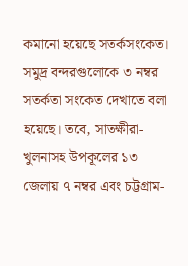কমানো হয়েছে সতর্কসংকেত। সমুদ্র বন্দরগুলোকে ৩ নম্বর সতর্কতা সংকেত দেখাতে বলা হয়েছে। তবে, সাতক্ষীরা-খুলনাসহ উপকূলের ১৩ জেলায় ৭ নম্বর এবং চট্টগ্রাম-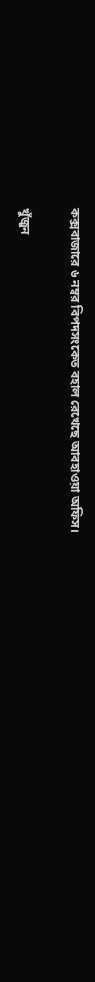কক্সবাজারে ৬ নম্বর বিপদসংকেত বহাল রেখেছে আবহাওয়া অফিস।

খুঁজুন